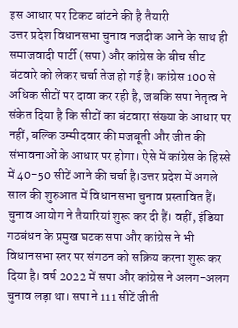इस आधार पर टिकट बांटने की है तैयारी
उत्तर प्रदेश विधानसभा चुनाव नजदीक आने के साथ ही समाजवादी पार्टी (सपा) और कांग्रेस के बीच सीट बंटवारे को लेकर चर्चा तेज हो गई है। कांग्रेस 100 से अधिक सीटों पर दावा कर रही है, जबकि सपा नेतृत्व ने संकेत दिया है कि सीटों का बंटवारा संख्या के आधार पर नहीं, बल्कि उम्मीदवार की मजबूती और जीत की संभावनाओं के आधार पर होगा। ऐसे में कांग्रेस के हिस्से में 40-50 सीटें आने की चर्चा है।उत्तर प्रदेश में अगले साल की शुरुआत में विधानसभा चुनाव प्रस्तावित हैं। चुनाव आयोग ने तैयारियां शुरू कर दी हैं। वहीं, इंडिया गठबंधन के प्रमुख घटक सपा और कांग्रेस ने भी विधानसभा स्तर पर संगठन को सक्रिय करना शुरू कर दिया है। वर्ष 2022 में सपा और कांग्रेस ने अलग-अलग चुनाव लड़ा था। सपा ने 111 सीटें जीती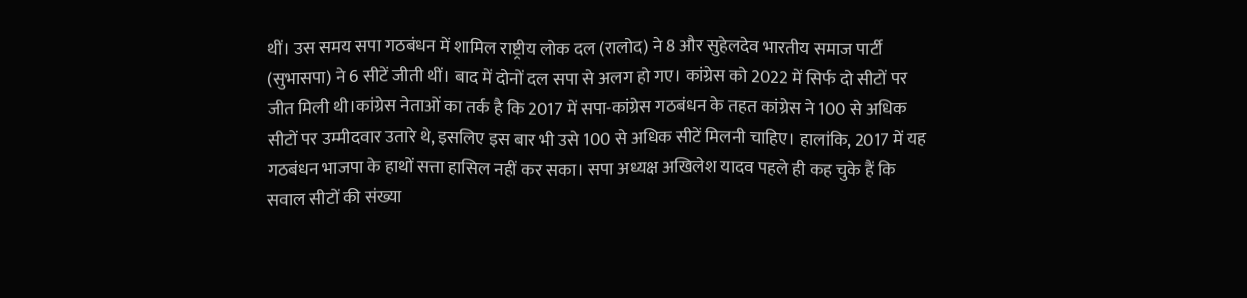थीं। उस समय सपा गठबंधन में शामिल राष्ट्रीय लोक दल (रालोद) ने 8 और सुहेलदेव भारतीय समाज पार्टी (सुभासपा) ने 6 सीटें जीती थीं। बाद में दोनों दल सपा से अलग हो गए। कांग्रेस को 2022 में सिर्फ दो सीटों पर जीत मिली थी।कांग्रेस नेताओं का तर्क है कि 2017 में सपा-कांग्रेस गठबंधन के तहत कांग्रेस ने 100 से अधिक सीटों पर उम्मीदवार उतारे थे, इसलिए इस बार भी उसे 100 से अधिक सीटें मिलनी चाहिए। हालांकि, 2017 में यह गठबंधन भाजपा के हाथों सत्ता हासिल नहीं कर सका। सपा अध्यक्ष अखिलेश यादव पहले ही कह चुके हैं कि सवाल सीटों की संख्या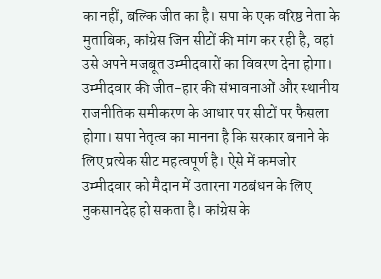का नहीं, बल्कि जीत का है। सपा के एक वरिष्ठ नेता के मुताबिक, कांग्रेस जिन सीटों की मांग कर रही है, वहां उसे अपने मजबूत उम्मीदवारों का विवरण देना होगा। उम्मीदवार की जीत-हार की संभावनाओं और स्थानीय राजनीतिक समीकरण के आधार पर सीटों पर फैसला होगा। सपा नेतृत्व का मानना है कि सरकार बनाने के लिए प्रत्येक सीट महत्वपूर्ण है। ऐसे में कमजोर उम्मीदवार को मैदान में उतारना गठबंधन के लिए नुकसानदेह हो सकता है। कांग्रेस के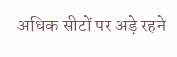अधिक सीटों पर अड़े रहने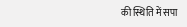की स्थिति में सपा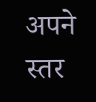अपने स्तर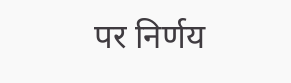पर निर्णय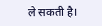ले सकती है।